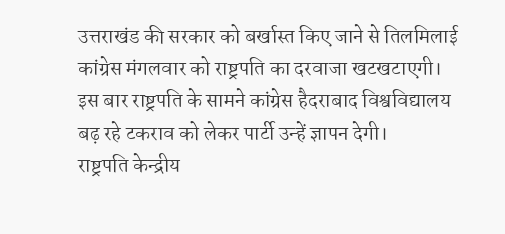उत्तराखंड की सरकार को बर्खास्त किए जाने से तिलमिलाई कांग्रेस मंगलवार को राष्ट्रपति का दरवाजा खटखटाएगी। इस बार राष्ट्रपति के सामने कांग्रेस हैदराबाद विश्वविद्यालय बढ़ रहे टकराव को लेकर पार्टी उन्हें ज्ञापन देगी।
राष्ट्रपति केन्द्रीय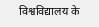विश्वविद्यालय के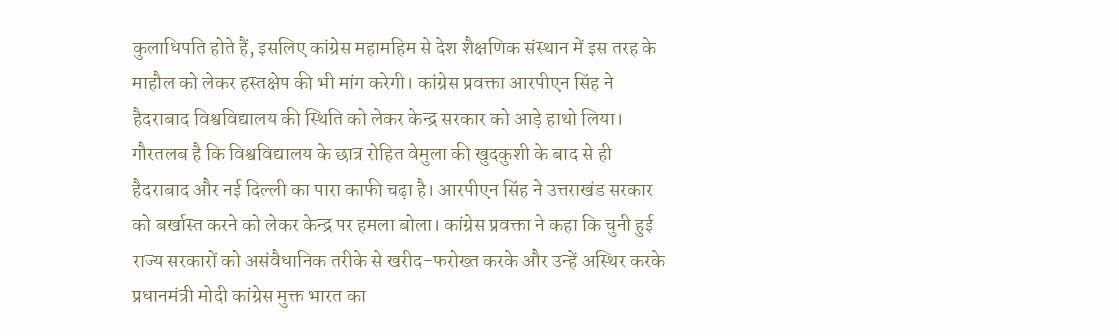कुलाधिपति होते हैं, इसलिए कांग्रेस महामहिम से देश शैक्षणिक संस्थान में इस तरह के माहौल को लेकर हस्तक्षेप की भी मांग करेगी। कांग्रेस प्रवक्ता आरपीएन सिंह ने हैदराबाद विश्वविद्यालय की स्थिति को लेकर केन्द्र सरकार को आड़े हाथो लिया।
गौरतलब है कि विश्वविद्यालय के छात्र रोहित वेमुला की खुदकुशी के बाद से ही हैदराबाद और नई दिल्ली का पारा काफी चढ़ा है। आरपीएन सिंह ने उत्तराखंड सरकार को बर्खास्त करने को लेकर केन्द्र पर हमला बोला। कांग्रेस प्रवक्ता ने कहा कि चुनी हुई राज्य सरकारों को असंवैधानिक तरीके से खरीद-फरोख्त करके और उन्हें अस्थिर करके प्रधानमंत्री मोदी कांग्रेस मुक्त भारत का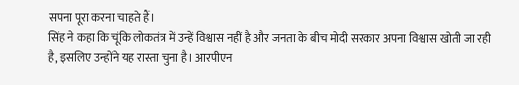सपना पूरा करना चाहते हैं।
सिंह ने कहा कि चूंकि लोकतंत्र में उन्हें विश्वास नहीं है और जनता के बीच मोदी सरकार अपना विश्वास खोती जा रही है, इसलिए उन्होंने यह रास्ता चुना है। आरपीएन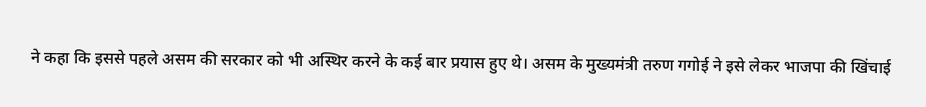ने कहा कि इससे पहले असम की सरकार को भी अस्थिर करने के कई बार प्रयास हुए थे। असम के मुख्यमंत्री तरुण गगोई ने इसे लेकर भाजपा की खिंचाई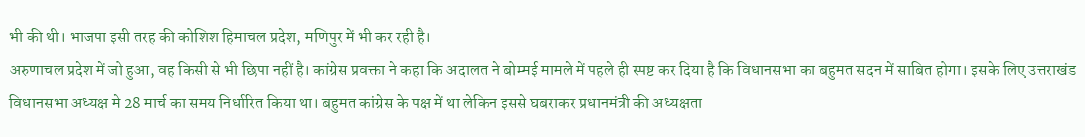भी की थी। भाजपा इसी तरह की कोशिश हिमाचल प्रदेश, मणिपुर में भी कर रही है।
अरुणाचल प्रदेश में जो हुआ, वह किसी से भी छिपा नहीं है। कांग्रेस प्रवक्ता ने कहा कि अदालत ने बोम्मई मामले में पहले ही स्पष्ट कर दिया है कि विधानसभा का बहुमत सदन में साबित होगा। इसके लिए उत्तराखंड विधानसभा अध्यक्ष मे 28 मार्च का समय निर्धारित किया था। बहुमत कांग्रेस के पक्ष में था लेकिन इससे घबराकर प्रधानमंत्री की अध्यक्षता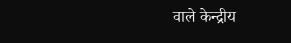वाले केन्द्रीय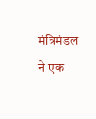मंत्रिमंडल ने एक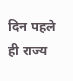दिन पहले ही राज्य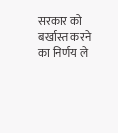सरकार को बर्खास्त करने का निर्णय ले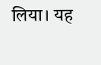लिया। यह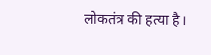लोकतंत्र की हत्या है।